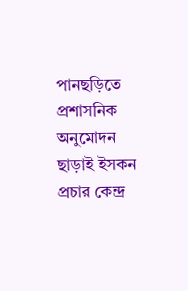পানছড়িতে প্রশাসনিক অনুমোদন ছাড়াই ইসকন প্রচার কেন্দ্র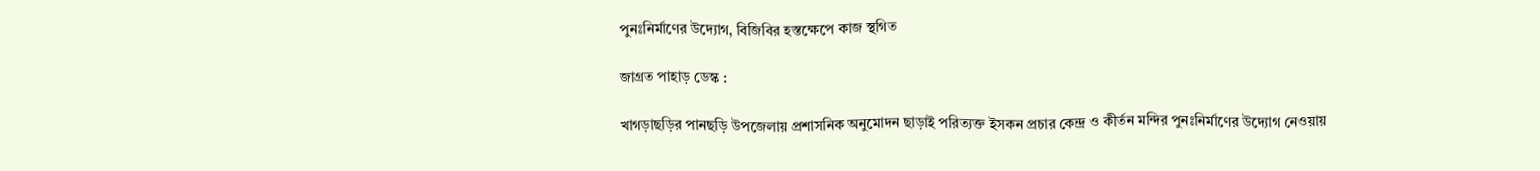পুনঃনির্মাণের উদ্যোগ, বিজিবির হস্তক্ষেপে কাজ স্থগিত

জাগ্রত পাহাড় ডেস্ক :

খাগড়াছড়ির পানছড়ি উপজেলায় প্রশাসনিক অনুমোদন ছাড়াই পরিত্যক্ত ইসকন প্রচার কেন্দ্র ও কীর্তন মন্দির পুনঃনির্মাণের উদ্যোগ নেওয়ায়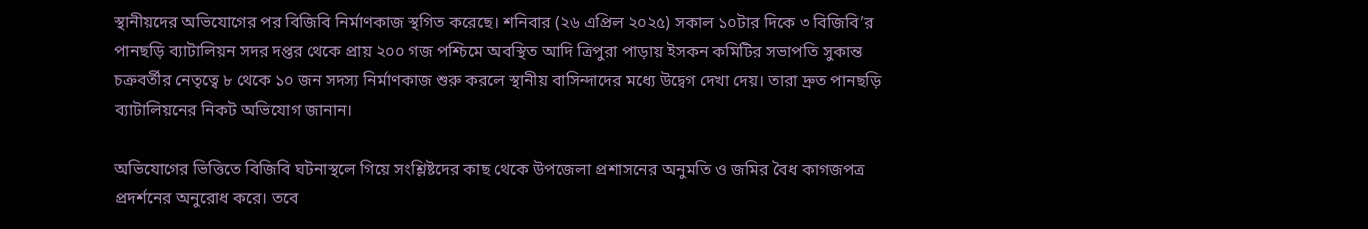স্থানীয়দের অভিযোগের পর বিজিবি নির্মাণকাজ স্থগিত করেছে। শনিবার (২৬ এপ্রিল ২০২৫) সকাল ১০টার দিকে ৩ বিজিবি’র পানছড়ি ব্যাটালিয়ন সদর দপ্তর থেকে প্রায় ২০০ গজ পশ্চিমে অবস্থিত আদি ত্রিপুরা পাড়ায় ইসকন কমিটির সভাপতি সুকান্ত চক্রবর্তীর নেতৃত্বে ৮ থেকে ১০ জন সদস্য নির্মাণকাজ শুরু করলে স্থানীয় বাসিন্দাদের মধ্যে উদ্বেগ দেখা দেয়। তারা দ্রুত পানছড়ি ব্যাটালিয়নের নিকট অভিযোগ জানান।

অভিযোগের ভিত্তিতে বিজিবি ঘটনাস্থলে গিয়ে সংশ্লিষ্টদের কাছ থেকে উপজেলা প্রশাসনের অনুমতি ও জমির বৈধ কাগজপত্র প্রদর্শনের অনুরোধ করে। তবে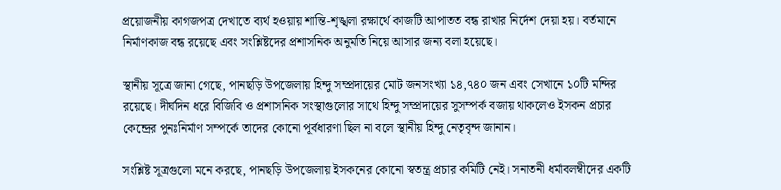প্রয়োজনীয় কাগজপত্র দেখাতে ব্যর্থ হওয়ায় শান্তি-শৃঙ্খলা রক্ষার্থে কাজটি আপাতত বন্ধ রাখার নির্দেশ দেয়া হয়। বর্তমানে নির্মাণকাজ বন্ধ রয়েছে এবং সংশ্লিষ্টদের প্রশাসনিক অনুমতি নিয়ে আসার জন্য বলা হয়েছে।

স্থানীয় সূত্রে জানা গেছে, পানছড়ি উপজেলায় হিন্দু সম্প্রদায়ের মোট জনসংখ্যা ১৪,৭৪০ জন এবং সেখানে ১০টি মন্দির রয়েছে। দীর্ঘদিন ধরে বিজিবি ও প্রশাসনিক সংস্থাগুলোর সাথে হিন্দু সম্প্রদায়ের সুসম্পর্ক বজায় থাকলেও ইসকন প্রচার কেন্দ্রের পুনঃনির্মাণ সম্পর্কে তাদের কোনো পূর্বধারণা ছিল না বলে স্থানীয় হিন্দু নেতৃবৃন্দ জানান।

সংশ্লিষ্ট সূত্রগুলো মনে করছে, পানছড়ি উপজেলায় ইসকনের কোনো স্বতন্ত্র প্রচার কমিটি নেই। সনাতনী ধর্মাবলম্বীদের একটি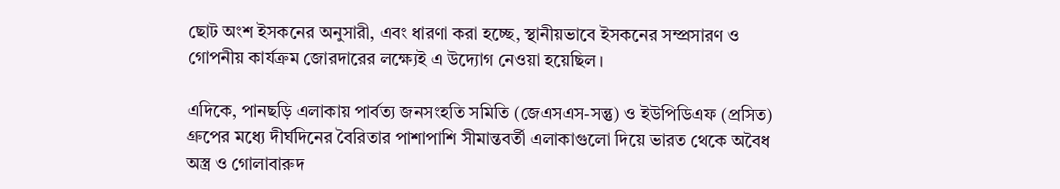ছোট অংশ ইসকনের অনুসারী, এবং ধারণা করা হচ্ছে, স্থানীয়ভাবে ইসকনের সম্প্রসারণ ও গোপনীয় কার্যক্রম জোরদারের লক্ষ্যেই এ উদ্যোগ নেওয়া হয়েছিল।

এদিকে, পানছড়ি এলাকায় পার্বত্য জনসংহতি সমিতি (জেএসএস-সন্তু) ও ইউপিডিএফ (প্রসিত) গ্রুপের মধ্যে দীর্ঘদিনের বৈরিতার পাশাপাশি সীমান্তবর্তী এলাকাগুলো দিয়ে ভারত থেকে অবৈধ অস্ত্র ও গোলাবারুদ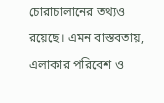চোরাচালানের তথ্যও রয়েছে। এমন বাস্তবতায়, এলাকার পরিবেশ ও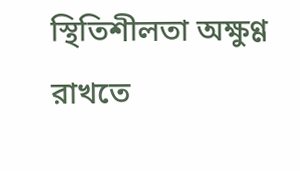স্থিতিশীলতা অক্ষুণ্ণ রাখতে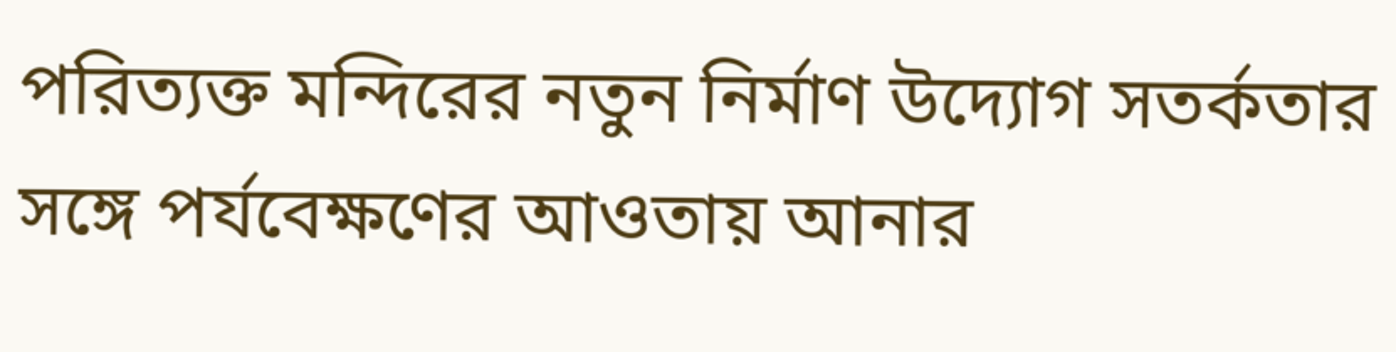পরিত্যক্ত মন্দিরের নতুন নির্মাণ উদ্যোগ সতর্কতার সঙ্গে পর্যবেক্ষণের আওতায় আনার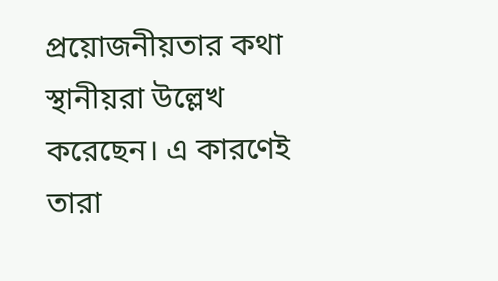প্রয়োজনীয়তার কথা স্থানীয়রা উল্লেখ করেছেন। এ কারণেই তারা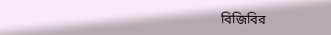বিজিবির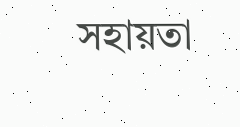সহায়তা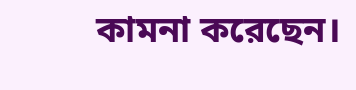কামনা করেছেন।